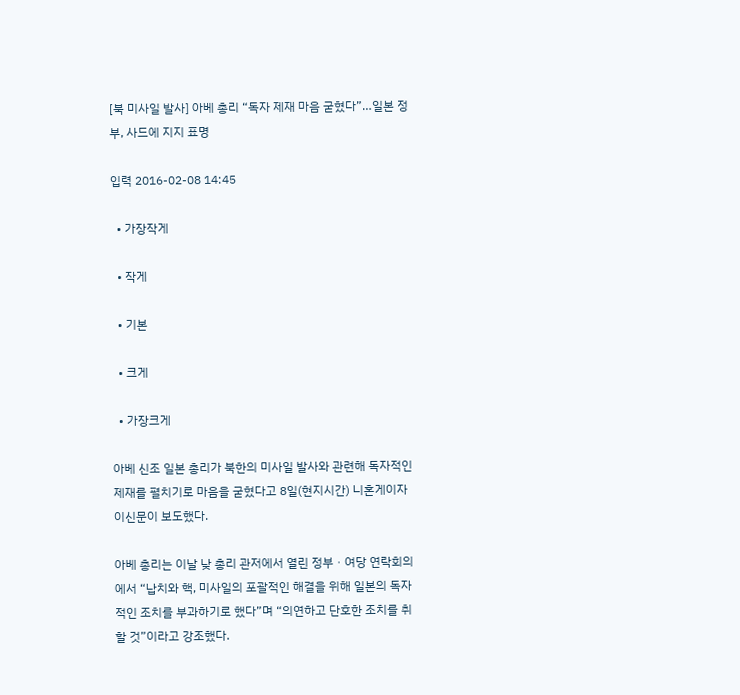[북 미사일 발사] 아베 총리 “독자 제재 마음 굳혔다”…일본 정부, 사드에 지지 표명

입력 2016-02-08 14:45

  • 가장작게

  • 작게

  • 기본

  • 크게

  • 가장크게

아베 신조 일본 총리가 북한의 미사일 발사와 관련해 독자적인 제재를 펼치기로 마음을 굳혔다고 8일(현지시간) 니혼게이자이신문이 보도했다.

아베 총리는 이날 낮 총리 관저에서 열린 정부ㆍ여당 연락회의에서 “납치와 핵, 미사일의 포괄적인 해결을 위해 일본의 독자적인 조치를 부과하기로 했다”며 “의연하고 단호한 조치를 취할 것”이라고 강조했다.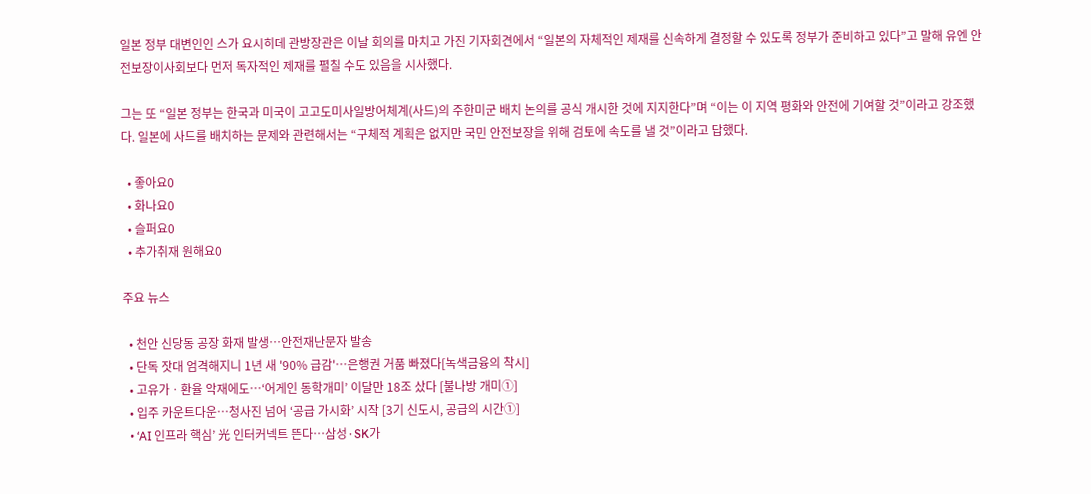일본 정부 대변인인 스가 요시히데 관방장관은 이날 회의를 마치고 가진 기자회견에서 “일본의 자체적인 제재를 신속하게 결정할 수 있도록 정부가 준비하고 있다”고 말해 유엔 안전보장이사회보다 먼저 독자적인 제재를 펼칠 수도 있음을 시사했다.

그는 또 “일본 정부는 한국과 미국이 고고도미사일방어체계(사드)의 주한미군 배치 논의를 공식 개시한 것에 지지한다”며 “이는 이 지역 평화와 안전에 기여할 것”이라고 강조했다. 일본에 사드를 배치하는 문제와 관련해서는 “구체적 계획은 없지만 국민 안전보장을 위해 검토에 속도를 낼 것”이라고 답했다.

  • 좋아요0
  • 화나요0
  • 슬퍼요0
  • 추가취재 원해요0

주요 뉴스

  • 천안 신당동 공장 화재 발생…안전재난문자 발송
  • 단독 잣대 엄격해지니 1년 새 '90% 급감'…은행권 거품 빠졌다[녹색금융의 착시]
  • 고유가ㆍ환율 악재에도…‘어게인 동학개미’ 이달만 18조 샀다 [불나방 개미①]
  • 입주 카운트다운…청사진 넘어 ‘공급 가시화’ 시작 [3기 신도시, 공급의 시간①]
  • ‘AI 인프라 핵심’ 光 인터커넥트 뜬다…삼성·SK가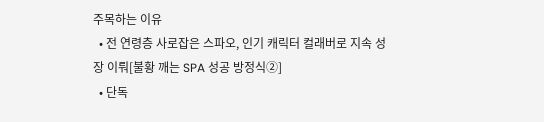주목하는 이유
  • 전 연령층 사로잡은 스파오, 인기 캐릭터 컬래버로 지속 성장 이뤄[불황 깨는 SPA 성공 방정식②]
  • 단독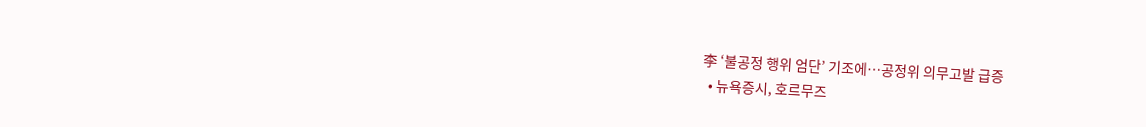李 ‘불공정 행위 엄단’ 기조에…공정위 의무고발 급증
  • 뉴욕증시, 호르무즈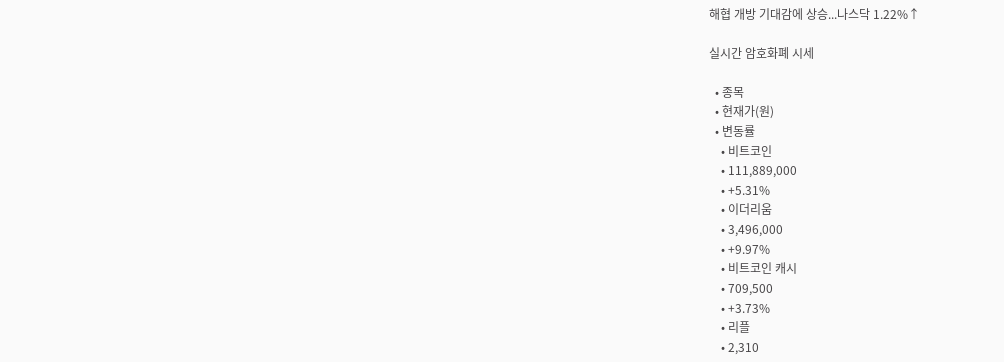해협 개방 기대감에 상승...나스닥 1.22%↑

실시간 암호화폐 시세

  • 종목
  • 현재가(원)
  • 변동률
    • 비트코인
    • 111,889,000
    • +5.31%
    • 이더리움
    • 3,496,000
    • +9.97%
    • 비트코인 캐시
    • 709,500
    • +3.73%
    • 리플
    • 2,310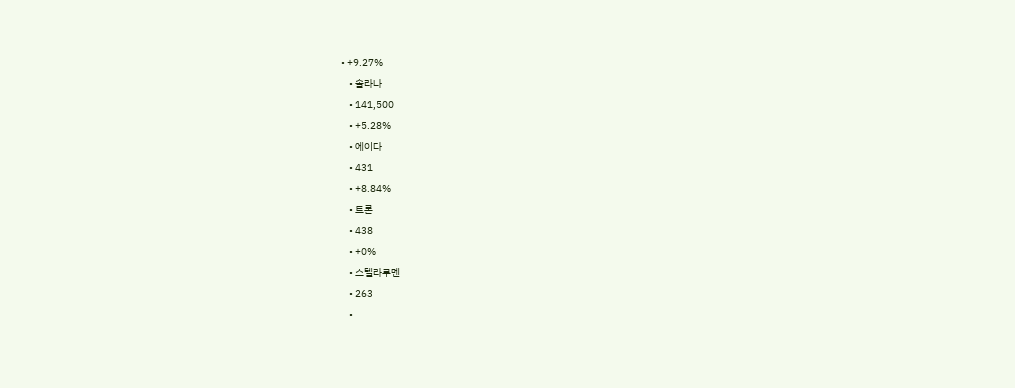• +9.27%
    • 솔라나
    • 141,500
    • +5.28%
    • 에이다
    • 431
    • +8.84%
    • 트론
    • 438
    • +0%
    • 스텔라루멘
    • 263
    •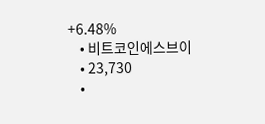+6.48%
    • 비트코인에스브이
    • 23,730
    •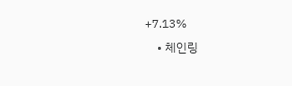+7.13%
    • 체인링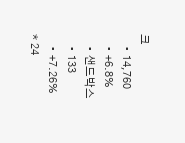크
    • 14,760
    • +6.8%
    • 샌드박스
    • 133
    • +7.26%
* 24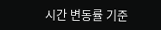시간 변동률 기준